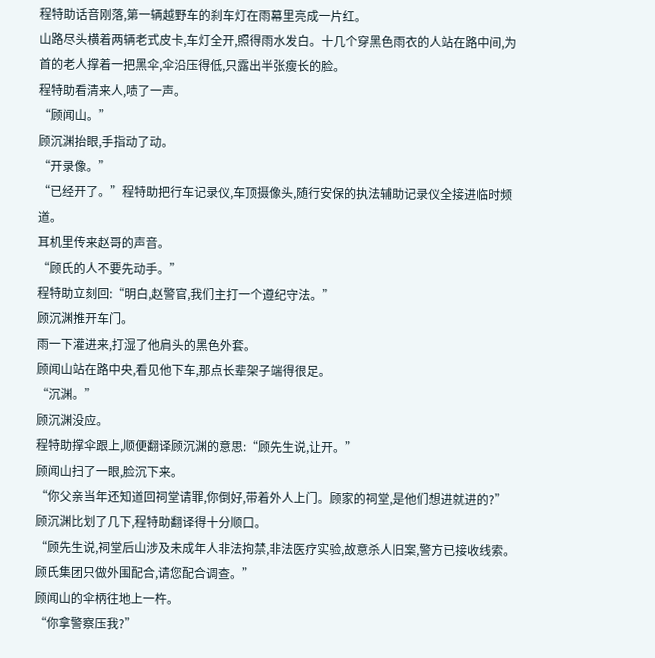程特助话音刚落,第一辆越野车的刹车灯在雨幕里亮成一片红。
山路尽头横着两辆老式皮卡,车灯全开,照得雨水发白。十几个穿黑色雨衣的人站在路中间,为首的老人撑着一把黑伞,伞沿压得低,只露出半张瘦长的脸。
程特助看清来人,啧了一声。
“顾闻山。”
顾沉渊抬眼,手指动了动。
“开录像。”
“已经开了。”程特助把行车记录仪,车顶摄像头,随行安保的执法辅助记录仪全接进临时频道。
耳机里传来赵哥的声音。
“顾氏的人不要先动手。”
程特助立刻回:“明白,赵警官,我们主打一个遵纪守法。”
顾沉渊推开车门。
雨一下灌进来,打湿了他肩头的黑色外套。
顾闻山站在路中央,看见他下车,那点长辈架子端得很足。
“沉渊。”
顾沉渊没应。
程特助撑伞跟上,顺便翻译顾沉渊的意思:“顾先生说,让开。”
顾闻山扫了一眼,脸沉下来。
“你父亲当年还知道回祠堂请罪,你倒好,带着外人上门。顾家的祠堂,是他们想进就进的?”
顾沉渊比划了几下,程特助翻译得十分顺口。
“顾先生说,祠堂后山涉及未成年人非法拘禁,非法医疗实验,故意杀人旧案,警方已接收线索。顾氏集团只做外围配合,请您配合调查。”
顾闻山的伞柄往地上一杵。
“你拿警察压我?”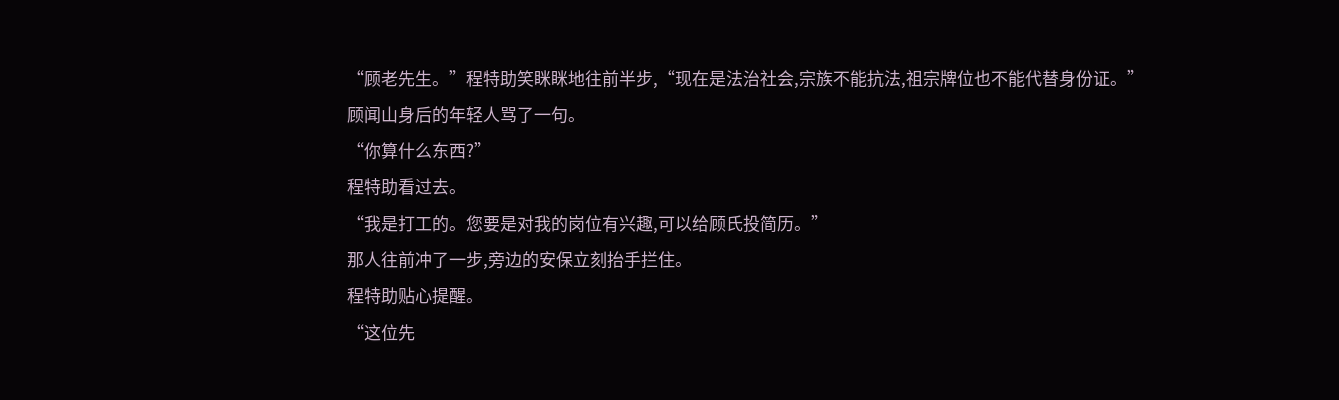“顾老先生。”程特助笑眯眯地往前半步,“现在是法治社会,宗族不能抗法,祖宗牌位也不能代替身份证。”
顾闻山身后的年轻人骂了一句。
“你算什么东西?”
程特助看过去。
“我是打工的。您要是对我的岗位有兴趣,可以给顾氏投简历。”
那人往前冲了一步,旁边的安保立刻抬手拦住。
程特助贴心提醒。
“这位先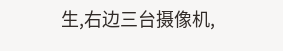生,右边三台摄像机,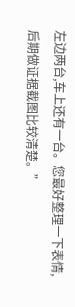左边两台,车上还有一台。您最好整理一下表情,后期做证据截图比较清楚。”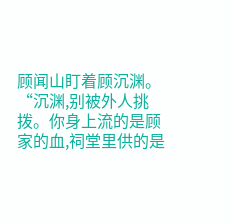顾闻山盯着顾沉渊。
“沉渊,别被外人挑拨。你身上流的是顾家的血,祠堂里供的是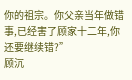你的祖宗。你父亲当年做错事,已经害了顾家十二年,你还要继续错?”
顾沉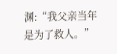渊:“我父亲当年是为了救人。”